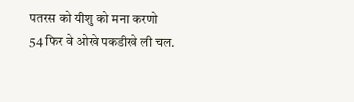पतरस को यीशु को मना करणो
54 फिर वे ओखे पकडीखे ली चल.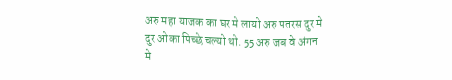अरु महा याजक का घर मे लायो अरु पतरस दुर मे दुर ओका पिच्छे चल्यो थो. 55 अरु जब वे अंगन मे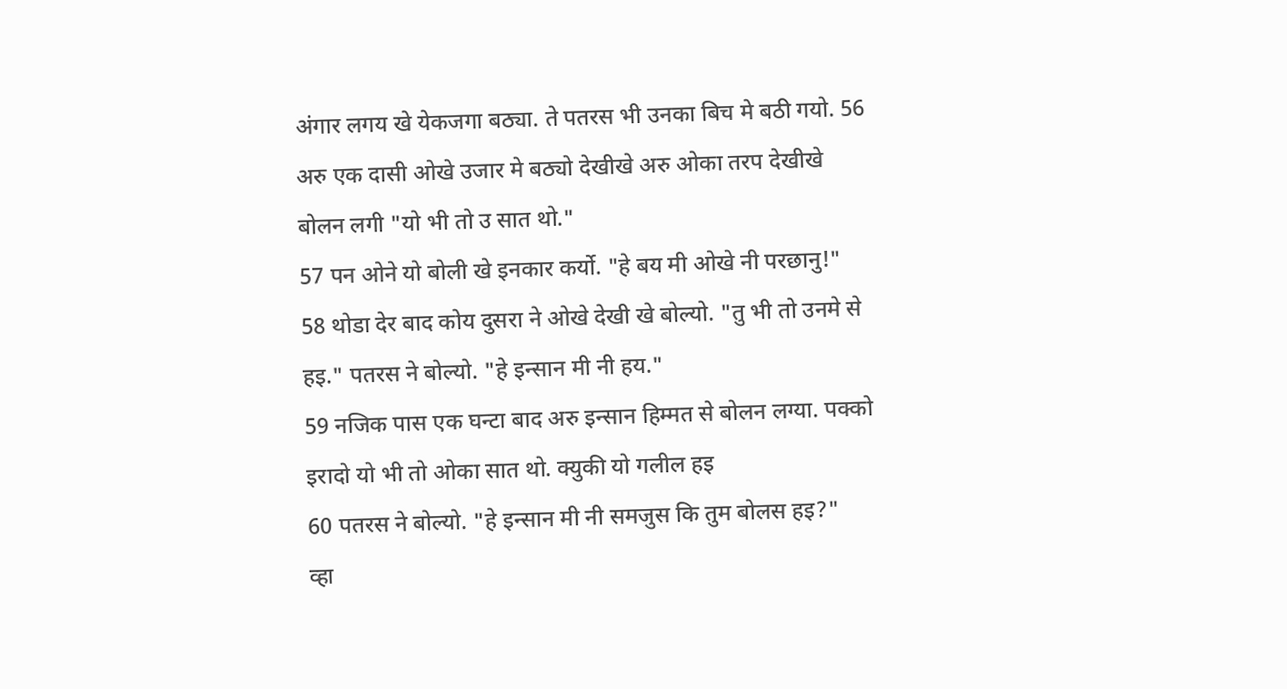अंगार लगय खे येकजगा बठ्या. ते पतरस भी उनका बिच मे बठी गयो. 56 अरु एक दासी ओखे उजार मे बठ्यो देखीखे अरु ओका तरप देखीखे बोलन लगी "यो भी तो उ सात थो."
57 पन ओने यो बोली खे इनकार कर्यो. "हे बय मी ओखे नी परछानु!"
58 थोडा देर बाद कोय दुसरा ने ओखे देखी खे बोल्यो. "तु भी तो उनमे से हइ." पतरस ने बोल्यो. "हे इन्सान मी नी हय."
59 नजिक पास एक घन्टा बाद अरु इन्सान हिम्मत से बोलन लग्या. पक्को इरादो यो भी तो ओका सात थो. क्युकी यो गलील हइ
60 पतरस ने बोल्यो. "हे इन्सान मी नी समजुस कि तुम बोलस हइ?"
व्हा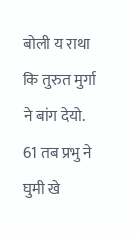बोली य राथा कि तुरुत मुर्गा ने बांग देयो. 61 तब प्रभु ने घुमी खे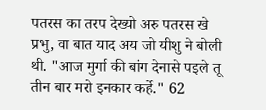पतरस का तरप देख्यो अरु पतरस खे प्रभु, वा बात याद अय जो यीशु ने बोली थी. "आज मुर्गा की बांग देनासे पइले तू तीन बार मरो इनकार कर्हे." 62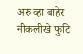अरु व्हा बाहेर नीकलीखे फुटि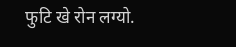फुटि खे रोन लग्यो.